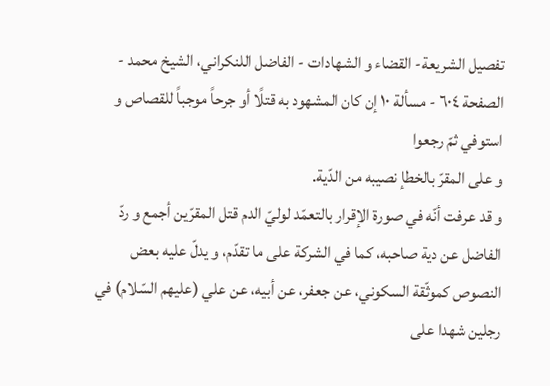تفصيل الشريعة- القضاء و الشهادات - الفاضل اللنكراني، الشيخ محمد - الصفحة ٦٠٤ - مسألة ١٠ إن كان المشهود به قتلًا أو جرحاً موجباً للقصاص و استوفي ثمّ رجعوا
و على المقرّ بالخطإ نصيبه من الدّية.
و قد عرفت أنّه في صورة الإقرار بالتعمّد لوليّ الدم قتل المقرّين أجمع و ردّ الفاضل عن دية صاحبه، كما في الشركة على ما تقدّم، و يدلّ عليه بعض النصوص كموثّقة السكوني، عن جعفر، عن أبيه، عن علي (عليهم السّلام) في رجلين شهدا على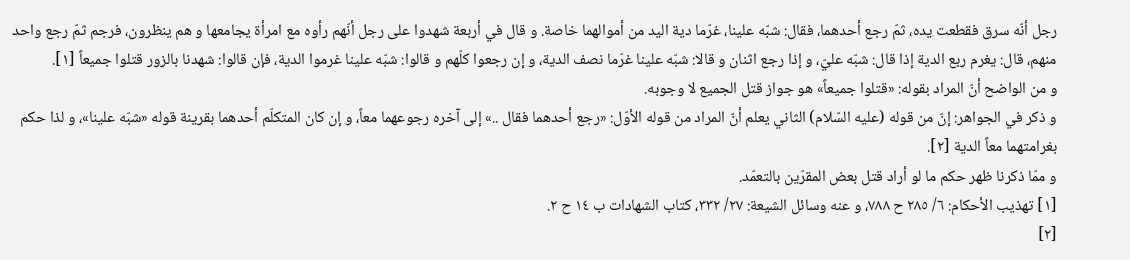رجل أنّه سرق فقطعت يده، ثمّ رجع أحدهما، فقال: شبّه علينا، غرّما دية اليد من أموالهما خاصة. و قال في أربعة شهدوا على رجل أنّهم رأوه مع امرأة يجامعها و هم ينظرون، فرجم ثمّ رجع واحد منهم، قال: يغرم ربع الدية إذا قال: شبّه عليّ، و إذا رجع اثنان و قالا: شبّه علينا غرّما نصف الدية، و إن رجعوا كلّهم و قالوا: شبّه علينا غرموا الدية، فإن قالوا: شهدنا بالزور قتلوا جميعاً [١].
و من الواضح أنّ المراد بقوله: «قتلوا جميعاً» هو جواز قتل الجميع لا وجوبه.
و ذكر في الجواهر: إنّ من قوله (عليه السّلام) الثاني يعلم أنّ المراد من قوله الأوّل: «رجع أحدهما فقال ..» إلى آخره رجوعهما معاً، و إن كان المتكلّم أحدهما بقرينة قوله «شبّه علينا»، و لذا حكم بغرامتهما معاً الدية [٢].
و ممّا ذكرنا ظهر حكم ما لو أراد قتل بعض المقرّين بالتعمّد.
[١] تهذيب الأحكام: ٦/ ٢٨٥ ح ٧٨٨، و عنه وسائل الشيعة: ٢٧/ ٣٣٢، كتاب الشهادات ب ١٤ ح ٢.
[٢]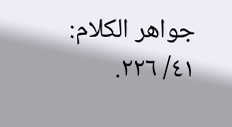جواهر الكلام: ٤١/ ٢٢٦.